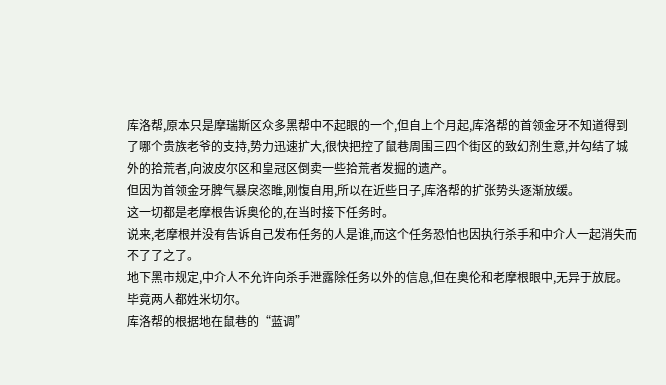库洛帮,原本只是摩瑞斯区众多黑帮中不起眼的一个,但自上个月起,库洛帮的首领金牙不知道得到了哪个贵族老爷的支持,势力迅速扩大,很快把控了鼠巷周围三四个街区的致幻剂生意,并勾结了城外的拾荒者,向波皮尔区和皇冠区倒卖一些拾荒者发掘的遗产。
但因为首领金牙脾气暴戾恣睢,刚愎自用,所以在近些日子,库洛帮的扩张势头逐渐放缓。
这一切都是老摩根告诉奥伦的,在当时接下任务时。
说来,老摩根并没有告诉自己发布任务的人是谁,而这个任务恐怕也因执行杀手和中介人一起消失而不了了之了。
地下黑市规定,中介人不允许向杀手泄露除任务以外的信息,但在奥伦和老摩根眼中,无异于放屁。
毕竟两人都姓米切尔。
库洛帮的根据地在鼠巷的“蓝调”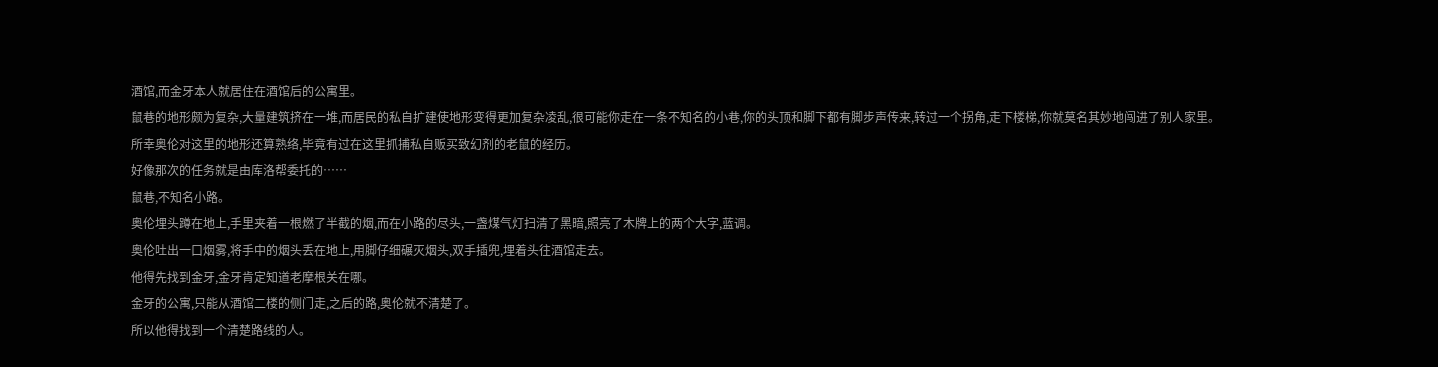酒馆,而金牙本人就居住在酒馆后的公寓里。
鼠巷的地形颇为复杂,大量建筑挤在一堆,而居民的私自扩建使地形变得更加复杂凌乱,很可能你走在一条不知名的小巷,你的头顶和脚下都有脚步声传来,转过一个拐角,走下楼梯,你就莫名其妙地闯进了别人家里。
所幸奥伦对这里的地形还算熟络,毕竟有过在这里抓捕私自贩买致幻剂的老鼠的经历。
好像那次的任务就是由库洛帮委托的……
鼠巷,不知名小路。
奥伦埋头蹲在地上,手里夹着一根燃了半截的烟,而在小路的尽头,一盏煤气灯扫清了黑暗,照亮了木牌上的两个大字,蓝调。
奥伦吐出一口烟雾,将手中的烟头丢在地上,用脚仔细碾灭烟头,双手插兜,埋着头往酒馆走去。
他得先找到金牙,金牙肯定知道老摩根关在哪。
金牙的公寓,只能从酒馆二楼的侧门走,之后的路,奥伦就不清楚了。
所以他得找到一个清楚路线的人。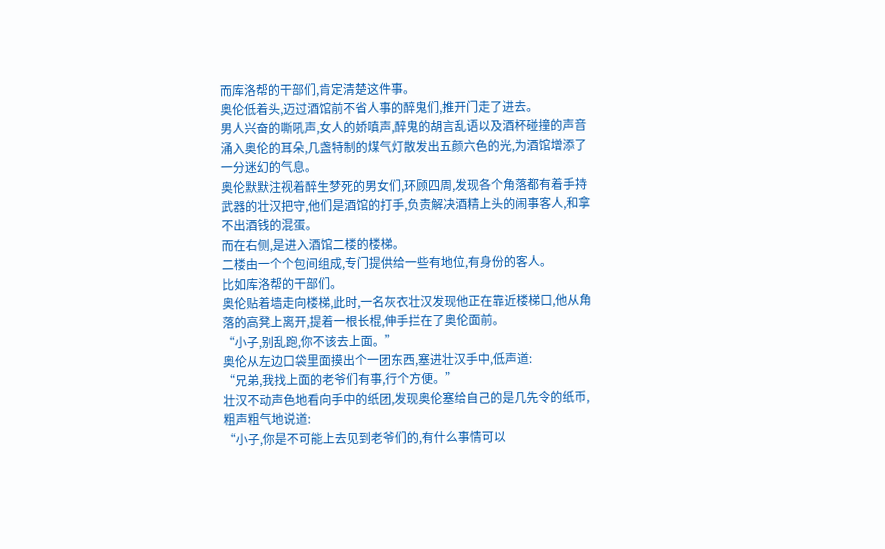而库洛帮的干部们,肯定清楚这件事。
奥伦低着头,迈过酒馆前不省人事的醉鬼们,推开门走了进去。
男人兴奋的嘶吼声,女人的娇嗔声,醉鬼的胡言乱语以及酒杯碰撞的声音涌入奥伦的耳朵,几盏特制的煤气灯散发出五颜六色的光,为酒馆增添了一分迷幻的气息。
奥伦默默注视着醉生梦死的男女们,环顾四周,发现各个角落都有着手持武器的壮汉把守,他们是酒馆的打手,负责解决酒精上头的闹事客人,和拿不出酒钱的混蛋。
而在右侧,是进入酒馆二楼的楼梯。
二楼由一个个包间组成,专门提供给一些有地位,有身份的客人。
比如库洛帮的干部们。
奥伦贴着墙走向楼梯,此时,一名灰衣壮汉发现他正在靠近楼梯口,他从角落的高凳上离开,提着一根长棍,伸手拦在了奥伦面前。
“小子,别乱跑,你不该去上面。”
奥伦从左边口袋里面摸出个一团东西,塞进壮汉手中,低声道:
“兄弟,我找上面的老爷们有事,行个方便。”
壮汉不动声色地看向手中的纸团,发现奥伦塞给自己的是几先令的纸币,粗声粗气地说道:
“小子,你是不可能上去见到老爷们的,有什么事情可以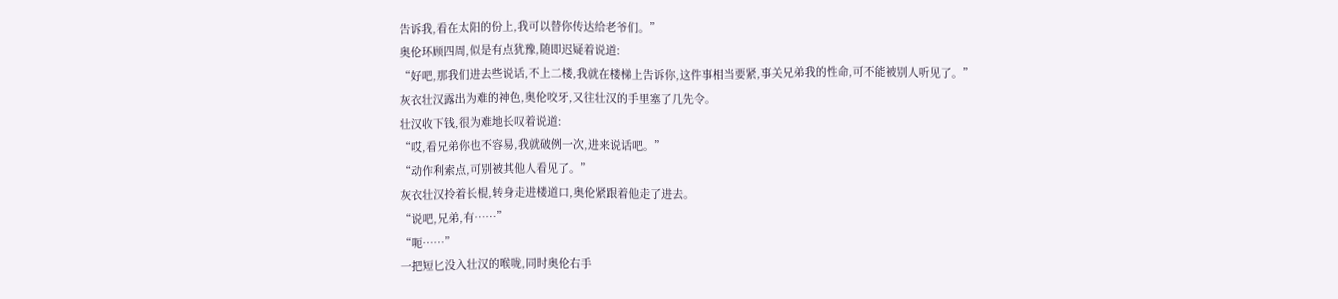告诉我,看在太阳的份上,我可以替你传达给老爷们。”
奥伦环顾四周,似是有点犹豫,随即迟疑着说道:
“好吧,那我们进去些说话,不上二楼,我就在楼梯上告诉你,这件事相当要紧,事关兄弟我的性命,可不能被别人听见了。”
灰衣壮汉露出为难的神色,奥伦咬牙,又往壮汉的手里塞了几先令。
壮汉收下钱,很为难地长叹着说道:
“哎,看兄弟你也不容易,我就破例一次,进来说话吧。”
“动作利索点,可别被其他人看见了。”
灰衣壮汉拎着长棍,转身走进楼道口,奥伦紧跟着他走了进去。
“说吧,兄弟,有……”
“呃……”
一把短匕没入壮汉的喉咙,同时奥伦右手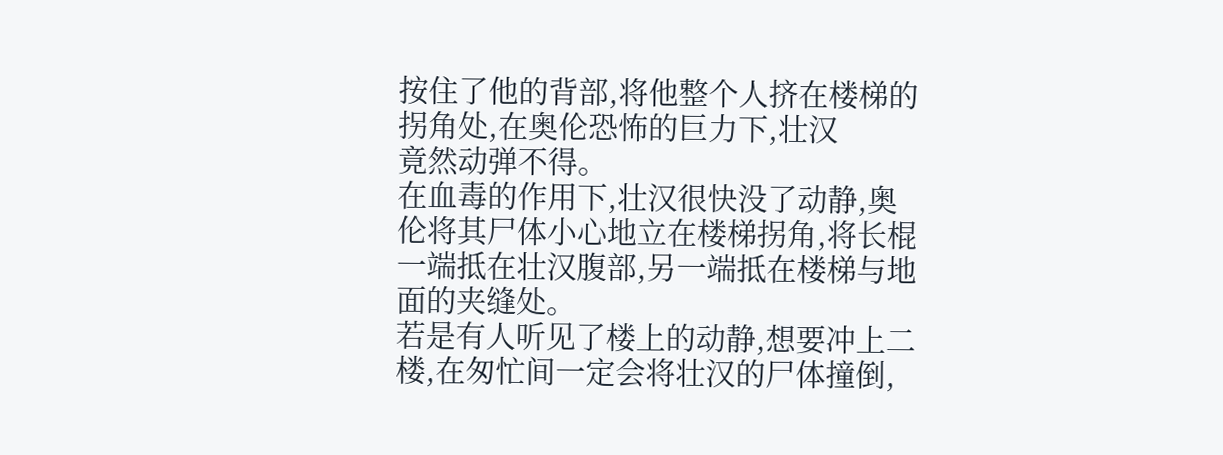按住了他的背部,将他整个人挤在楼梯的拐角处,在奥伦恐怖的巨力下,壮汉
竟然动弹不得。
在血毒的作用下,壮汉很快没了动静,奥伦将其尸体小心地立在楼梯拐角,将长棍一端抵在壮汉腹部,另一端抵在楼梯与地面的夹缝处。
若是有人听见了楼上的动静,想要冲上二楼,在匆忙间一定会将壮汉的尸体撞倒,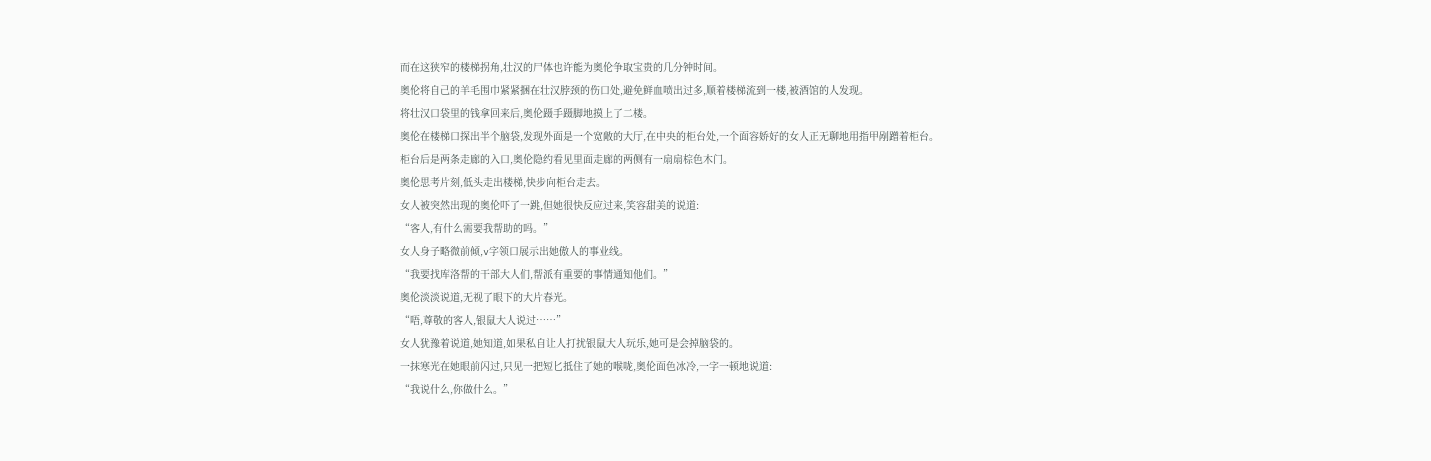而在这狭窄的楼梯拐角,壮汉的尸体也许能为奥伦争取宝贵的几分钟时间。
奥伦将自己的羊毛围巾紧紧捆在壮汉脖颈的伤口处,避免鲜血喷出过多,顺着楼梯流到一楼,被酒馆的人发现。
将壮汉口袋里的钱拿回来后,奥伦蹑手蹑脚地摸上了二楼。
奥伦在楼梯口探出半个脑袋,发现外面是一个宽敞的大厅,在中央的柜台处,一个面容娇好的女人正无聊地用指甲剐蹭着柜台。
柜台后是两条走廊的入口,奥伦隐约看见里面走廊的两侧有一扇扇棕色木门。
奥伦思考片刻,低头走出楼梯,快步向柜台走去。
女人被突然出现的奥伦吓了一跳,但她很快反应过来,笑容甜美的说道:
“客人,有什么需要我帮助的吗。”
女人身子略微前倾,v字领口展示出她傲人的事业线。
“我要找库洛帮的干部大人们,帮派有重要的事情通知他们。”
奥伦淡淡说道,无视了眼下的大片春光。
“唔,尊敬的客人,银鼠大人说过……”
女人犹豫着说道,她知道,如果私自让人打扰银鼠大人玩乐,她可是会掉脑袋的。
一抹寒光在她眼前闪过,只见一把短匕抵住了她的喉咙,奥伦面色冰冷,一字一顿地说道:
“我说什么,你做什么。”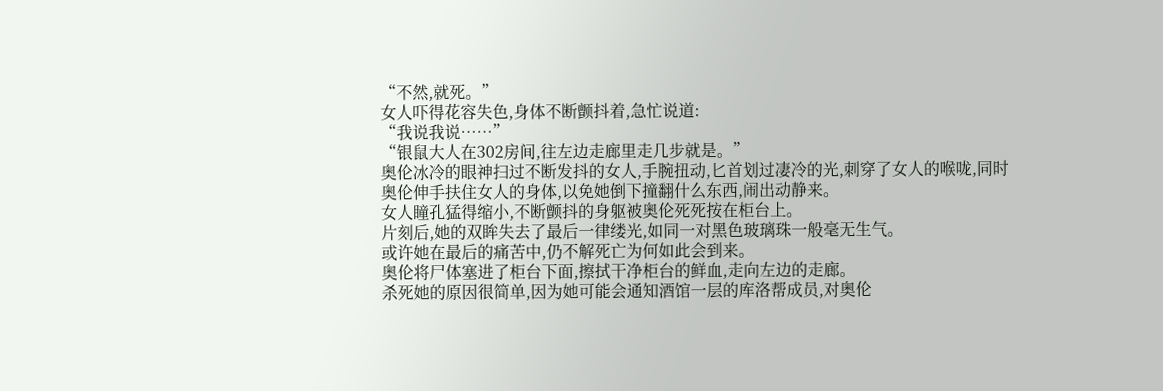“不然,就死。”
女人吓得花容失色,身体不断颤抖着,急忙说道:
“我说我说……”
“银鼠大人在302房间,往左边走廊里走几步就是。”
奥伦冰冷的眼神扫过不断发抖的女人,手腕扭动,匕首划过凄冷的光,刺穿了女人的喉咙,同时奥伦伸手扶住女人的身体,以免她倒下撞翻什么东西,闹出动静来。
女人瞳孔猛得缩小,不断颤抖的身躯被奥伦死死按在柜台上。
片刻后,她的双眸失去了最后一律缕光,如同一对黑色玻璃珠一般毫无生气。
或许她在最后的痛苦中,仍不解死亡为何如此会到来。
奥伦将尸体塞进了柜台下面,擦拭干净柜台的鲜血,走向左边的走廊。
杀死她的原因很简单,因为她可能会通知酒馆一层的库洛帮成员,对奥伦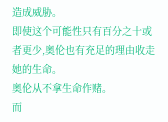造成威胁。
即使这个可能性只有百分之十或者更少,奥伦也有充足的理由收走她的生命。
奥伦从不拿生命作赌。
而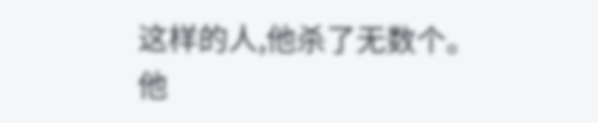这样的人,他杀了无数个。
他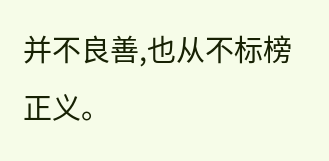并不良善,也从不标榜正义。